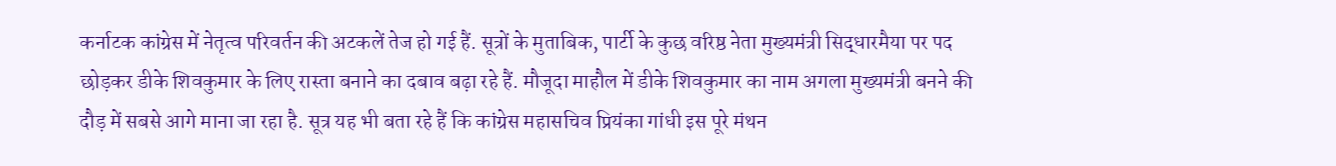कर्नाटक कांग्रेस में नेतृत्व परिवर्तन की अटकलें तेज हो गई हैं. सूत्रों के मुताबिक, पार्टी के कुछ वरिष्ठ नेता मुख्यमंत्री सिद्धारमैया पर पद छोड़कर डीके शिवकुमार के लिए रास्ता बनाने का दबाव बढ़ा रहे हैं. मौजूदा माहौल में डीके शिवकुमार का नाम अगला मुख्यमंत्री बनने की दौड़ में सबसे आगे माना जा रहा है. सूत्र यह भी बता रहे हैं कि कांग्रेस महासचिव प्रियंका गांधी इस पूरे मंथन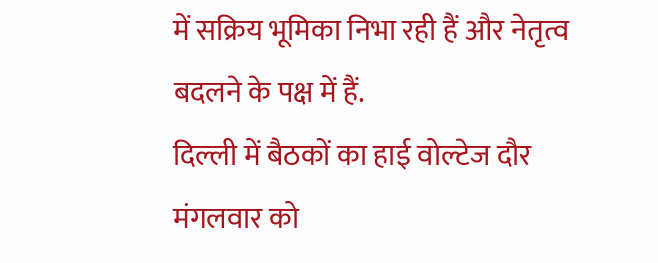में सक्रिय भूमिका निभा रही हैं और नेतृत्व बदलने के पक्ष में हैं.
दिल्ली में बैठकों का हाई वोल्टेज दौर
मंगलवार को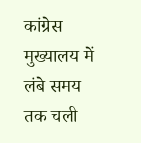कांग्रेस मुख्यालय में लंबे समय तक चली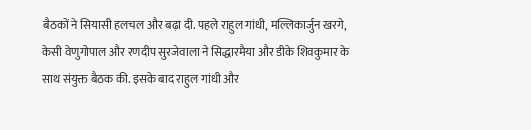बैठकों ने सियासी हलचल और बढ़ा दी. पहले राहुल गांधी, मल्लिकार्जुन खरगे, केसी वेणुगोपाल और रणदीप सुरजेवाला ने सिद्धारमैया और डीके शिवकुमार के साथ संयुक्त बैठक की. इसके बाद राहुल गांधी और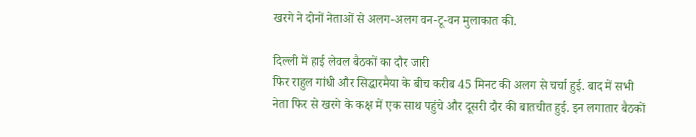खरगे ने दोनों नेताओं से अलग-अलग वन-टू-वन मुलाकात की.

दिल्ली में हाई लेवल बैठकों का दौर जारी
फिर राहुल गांधी और सिद्धारमैया के बीच करीब 45 मिनट की अलग से चर्चा हुई. बाद में सभी नेता फिर से खरगे के कक्ष में एक साथ पहुंचे और दूसरी दौर की बातचीत हुई. इन लगातार बैठकों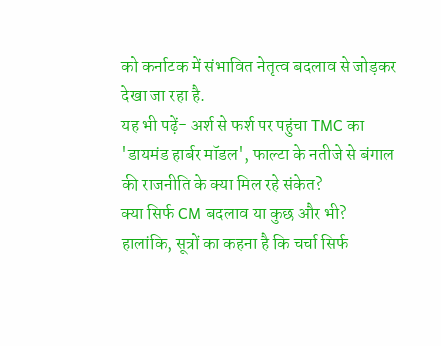को कर्नाटक में संभावित नेतृत्व बदलाव से जोड़कर देखा जा रहा है.
यह भी पढ़ें- अर्श से फर्श पर पहुंचा TMC का 'डायमंड हार्बर मॉडल', फाल्टा के नतीजे से बंगाल की राजनीति के क्या मिल रहे संकेत?
क्या सिर्फ CM बदलाव या कुछ और भी?
हालांकि, सूत्रों का कहना है कि चर्चा सिर्फ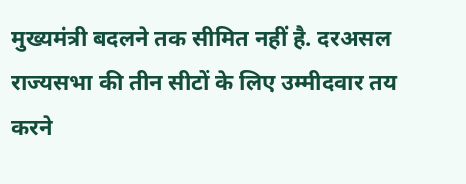मुख्यमंत्री बदलने तक सीमित नहीं है. दरअसल राज्यसभा की तीन सीटों के लिए उम्मीदवार तय करने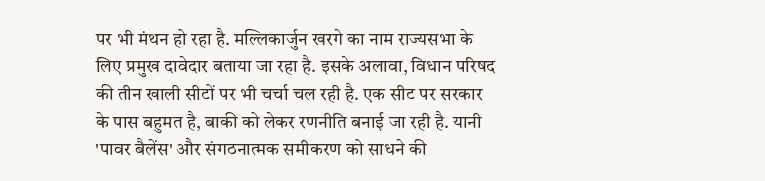पर भी मंथन हो रहा है. मल्लिकार्जुन खरगे का नाम राज्यसभा के लिए प्रमुख दावेदार बताया जा रहा है. इसके अलावा, विधान परिषद की तीन खाली सीटों पर भी चर्चा चल रही है. एक सीट पर सरकार के पास बहुमत है, बाकी को लेकर रणनीति बनाई जा रही है. यानी 'पावर बैलेंस' और संगठनात्मक समीकरण को साधने की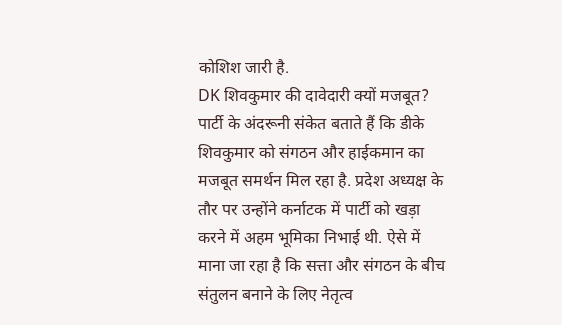कोशिश जारी है.
DK शिवकुमार की दावेदारी क्यों मजबूत?
पार्टी के अंदरूनी संकेत बताते हैं कि डीके शिवकुमार को संगठन और हाईकमान का मजबूत समर्थन मिल रहा है. प्रदेश अध्यक्ष के तौर पर उन्होंने कर्नाटक में पार्टी को खड़ा करने में अहम भूमिका निभाई थी. ऐसे में माना जा रहा है कि सत्ता और संगठन के बीच संतुलन बनाने के लिए नेतृत्व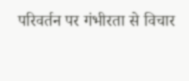परिवर्तन पर गंभीरता से विचार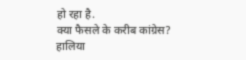हो रहा है.
क्या फैसले के करीब कांग्रेस?
हालिया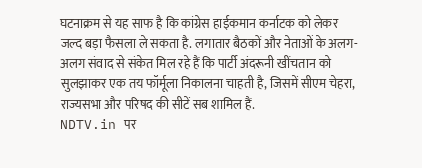घटनाक्रम से यह साफ है कि कांग्रेस हाईकमान कर्नाटक को लेकर जल्द बड़ा फैसला ले सकता है. लगातार बैठकों और नेताओं के अलग-अलग संवाद से संकेत मिल रहे हैं कि पार्टी अंदरूनी खींचतान को सुलझाकर एक तय फॉर्मूला निकालना चाहती है, जिसमें सीएम चेहरा, राज्यसभा और परिषद की सीटें सब शामिल हैं.
NDTV.in पर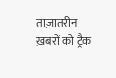ताज़ातरीन ख़बरों को ट्रैक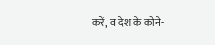करें, व देश के कोने-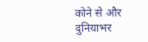कोने से और दुनियाभर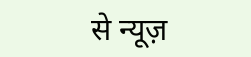से न्यूज़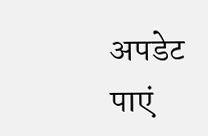अपडेट पाएं